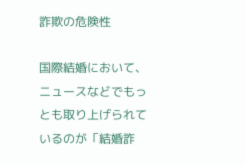詐欺の危険性

国際結婚において、ニュースなどでもっとも取り上げられているのが「結婚詐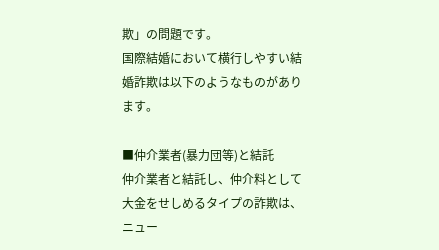欺」の問題です。
国際結婚において横行しやすい結婚詐欺は以下のようなものがあります。

■仲介業者(暴力団等)と結託
仲介業者と結託し、仲介料として大金をせしめるタイプの詐欺は、ニュー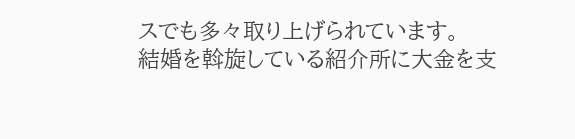スでも多々取り上げられています。
結婚を斡旋している紹介所に大金を支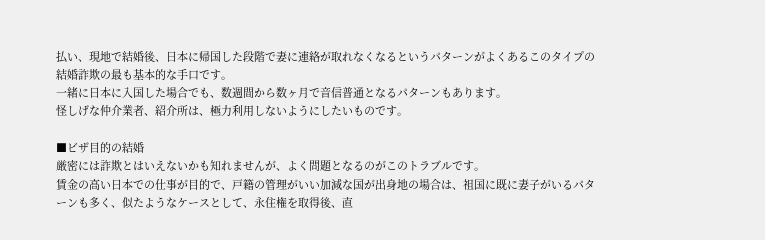払い、現地で結婚後、日本に帰国した段階で妻に連絡が取れなくなるというパターンがよくあるこのタイプの結婚詐欺の最も基本的な手口です。
一緒に日本に入国した場合でも、数週間から数ヶ月で音信普通となるパターンもあります。
怪しげな仲介業者、紹介所は、極力利用しないようにしたいものです。

■ビザ目的の結婚
厳密には詐欺とはいえないかも知れませんが、よく問題となるのがこのトラブルです。
賃金の高い日本での仕事が目的で、戸籍の管理がいい加減な国が出身地の場合は、祖国に既に妻子がいるパターンも多く、似たようなケースとして、永住権を取得後、直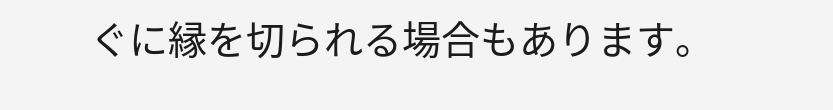ぐに縁を切られる場合もあります。